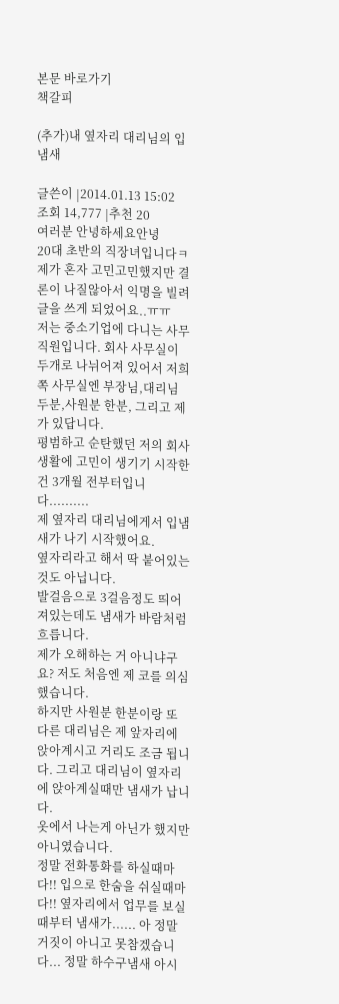본문 바로가기
책갈피

(추가)내 옆자리 대리님의 입냄새

글쓴이 |2014.01.13 15:02
조회 14,777 |추천 20
여러분 안녕하세요안녕
20대 초반의 직장녀입니다ㅋ
제가 혼자 고민고민했지만 결론이 나질않아서 익명을 빌려 글을 쓰게 되었어요..ㅠㅠ
저는 중소기업에 다니는 사무직원입니다. 회사 사무실이 두개로 나뉘어져 있어서 저희쪽 사무실엔 부장님,대리님 두분,사원분 한분, 그리고 제가 있답니다.
평범하고 순탄했던 저의 회사생활에 고민이 생기기 시작한건 3개월 전부터입니다..........
제 옆자리 대리님에게서 입냄새가 나기 시작했어요.
옆자리라고 해서 딱 붙어있는것도 아닙니다.
발걸음으로 3걸음정도 띄어져있는데도 냄새가 바람처럼 흐릅니다.
제가 오해하는 거 아니냐구요? 저도 처음엔 제 코를 의심했습니다.
하지만 사원분 한분이랑 또 다른 대리님은 제 앞자리에 앉아계시고 거리도 조금 됩니다. 그리고 대리님이 옆자리에 앉아계실때만 냄새가 납니다.
옷에서 나는게 아닌가 했지만 아니였습니다.
정말 전화통화를 하실때마다!! 입으로 한숨을 쉬실때마다!! 옆자리에서 업무를 보실 때부터 냄새가...... 아 정말 거짓이 아니고 못참겠습니다... 정말 하수구냄새 아시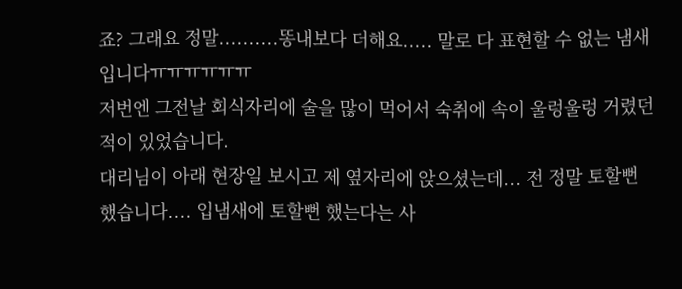죠? 그래요 정말..........똥내보다 더해요..... 말로 다 표현할 수 없는 냄새입니다ㅠㅠㅠㅠㅠㅠ
저번엔 그전날 회식자리에 술을 많이 먹어서 숙취에 속이 울렁울렁 거렸던 적이 있었습니다.
대리님이 아래 현장일 보시고 제 옆자리에 앉으셨는데... 전 정말 토할뻔 했습니다.... 입냄새에 토할뻔 했는다는 사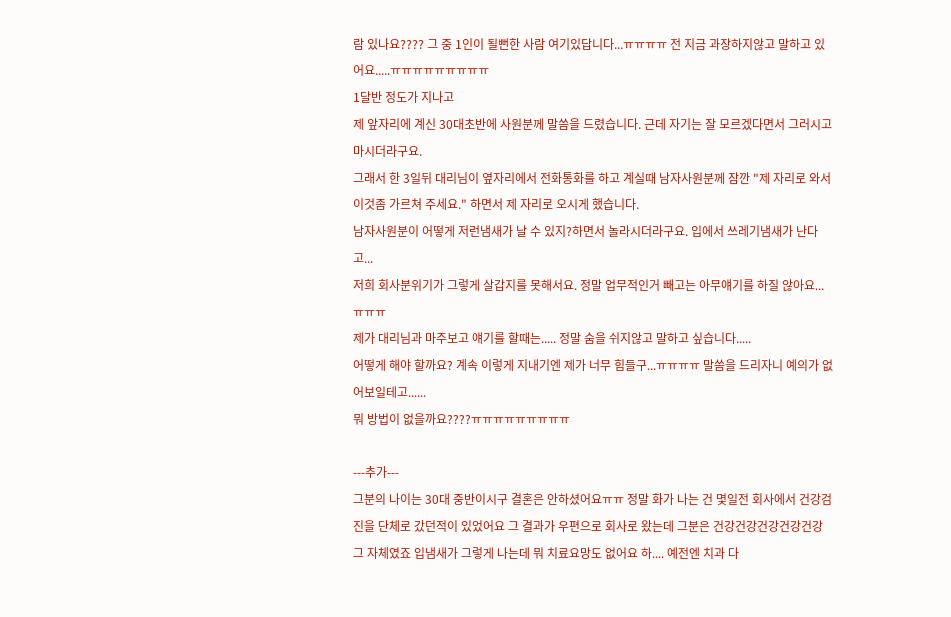람 있나요???? 그 중 1인이 될뻔한 사람 여기있답니다...ㅠㅠㅠㅠ 전 지금 과장하지않고 말하고 있어요.....ㅠㅠㅠㅠㅠㅠㅠㅠㅠ
1달반 정도가 지나고
제 앞자리에 계신 30대초반에 사원분께 말씀을 드렸습니다. 근데 자기는 잘 모르겠다면서 그러시고 마시더라구요.
그래서 한 3일뒤 대리님이 옆자리에서 전화통화를 하고 계실때 남자사원분께 잠깐 "제 자리로 와서 이것좀 가르쳐 주세요." 하면서 제 자리로 오시게 했습니다.
남자사원분이 어떻게 저런냄새가 날 수 있지?하면서 놀라시더라구요. 입에서 쓰레기냄새가 난다고...
저희 회사분위기가 그렇게 살갑지를 못해서요. 정말 업무적인거 빼고는 아무얘기를 하질 않아요...ㅠㅠㅠ
제가 대리님과 마주보고 얘기를 할때는..... 정말 숨을 쉬지않고 말하고 싶습니다.....
어떻게 해야 할까요? 계속 이렇게 지내기엔 제가 너무 힘들구...ㅠㅠㅠㅠ 말씀을 드리자니 예의가 없어보일테고......
뭐 방법이 없을까요????ㅠㅠㅠㅠㅠㅠㅠㅠㅠ

---추가---
그분의 나이는 30대 중반이시구 결혼은 안하셨어요ㅠㅠ 정말 화가 나는 건 몇일전 회사에서 건강검진을 단체로 갔던적이 있었어요 그 결과가 우편으로 회사로 왔는데 그분은 건강건강건강건강건강 그 자체였죠 입냄새가 그렇게 나는데 뭐 치료요망도 없어요 하.... 예전엔 치과 다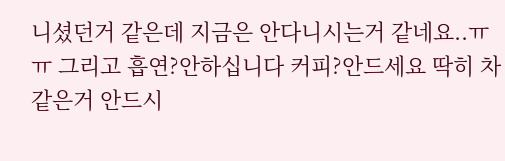니셨던거 같은데 지금은 안다니시는거 같네요..ㅠㅠ 그리고 흡연?안하십니다 커피?안드세요 딱히 차같은거 안드시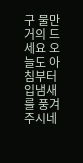구 물만 거의 드세요 오늘도 아침부터 입냄새를 풍겨주시네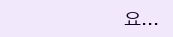요...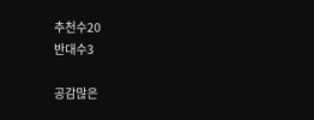추천수20
반대수3

공감많은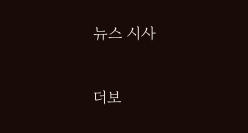뉴스 시사

더보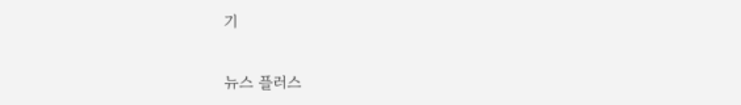기

뉴스 플러스